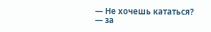— Не хочешь кататься? — за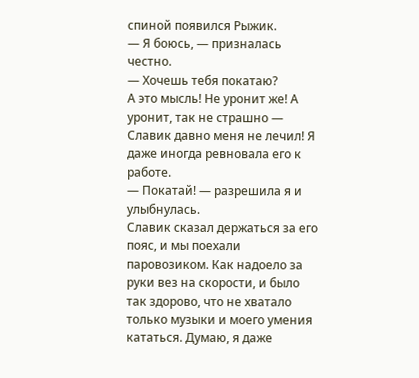спиной появился Рыжик.
— Я боюсь, — призналась честно.
— Хочешь тебя покатаю?
А это мысль! Не уронит же! А уронит, так не страшно — Славик давно меня не лечил! Я даже иногда ревновала его к работе.
— Покатай! — разрешила я и улыбнулась.
Славик сказал держаться за его пояс, и мы поехали паровозиком. Как надоело за руки вез на скорости, и было так здорово, что не хватало только музыки и моего умения кататься. Думаю, я даже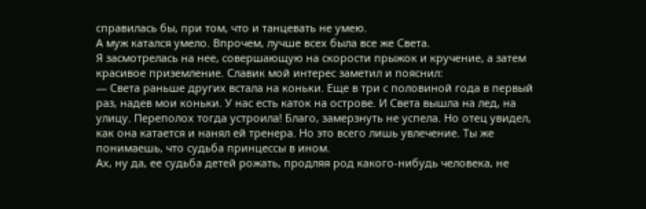справилась бы, при том, что и танцевать не умею.
А муж катался умело. Впрочем, лучше всех была все же Света.
Я засмотрелась на нее, совершающую на скорости прыжок и кручение, а затем красивое приземление. Славик мой интерес заметил и пояснил:
— Света раньше других встала на коньки. Еще в три с половиной года в первый раз, надев мои коньки. У нас есть каток на острове. И Света вышла на лед, на улицу. Переполох тогда устроила! Благо, замерзнуть не успела. Но отец увидел, как она катается и нанял ей тренера. Но это всего лишь увлечение. Ты же понимаешь, что судьба принцессы в ином.
Ах, ну да, ее судьба детей рожать, продляя род какого-нибудь человека, не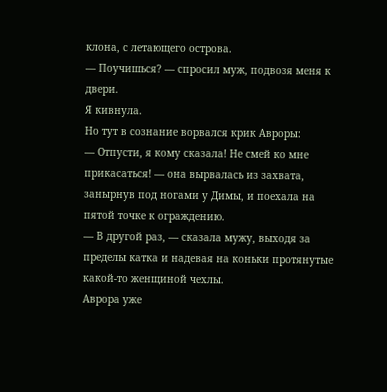клона, с летающего острова.
— Поучишься? — спросил муж, подвозя меня к двери.
Я кивнула.
Но тут в сознание ворвался крик Авроры:
— Отпусти, я кому сказала! Не смей ко мне прикасаться! — она вырвалась из захвата, занырнув под ногами у Димы, и поехала на пятой точке к ограждению.
— В другой раз, — сказала мужу, выходя за пределы катка и надевая на коньки протянутые какой-то женщиной чехлы.
Аврора уже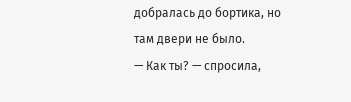добралась до бортика, но там двери не было.
— Как ты? — спросила,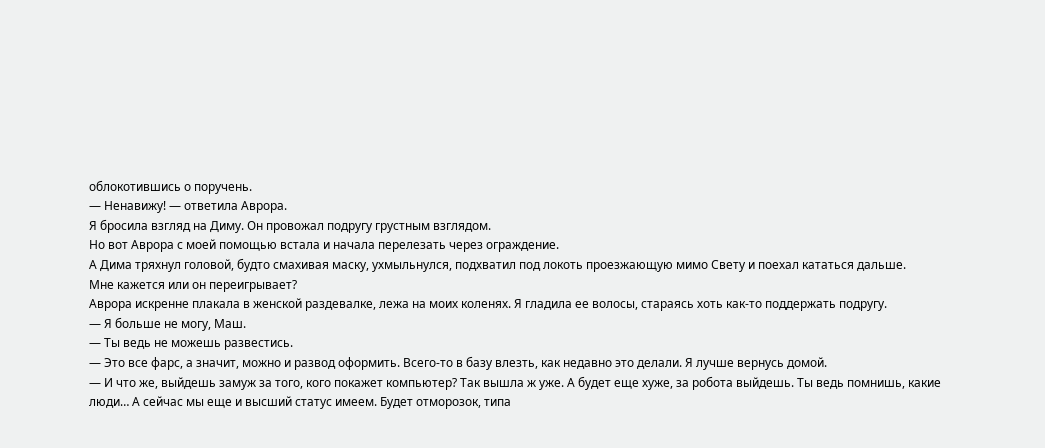облокотившись о поручень.
— Ненавижу! — ответила Аврора.
Я бросила взгляд на Диму. Он провожал подругу грустным взглядом.
Но вот Аврора с моей помощью встала и начала перелезать через ограждение.
А Дима тряхнул головой, будто смахивая маску, ухмыльнулся, подхватил под локоть проезжающую мимо Свету и поехал кататься дальше.
Мне кажется или он переигрывает?
Аврора искренне плакала в женской раздевалке, лежа на моих коленях. Я гладила ее волосы, стараясь хоть как-то поддержать подругу.
— Я больше не могу, Маш.
— Ты ведь не можешь развестись.
— Это все фарс, а значит, можно и развод оформить. Всего-то в базу влезть, как недавно это делали. Я лучше вернусь домой.
— И что же, выйдешь замуж за того, кого покажет компьютер? Так вышла ж уже. А будет еще хуже, за робота выйдешь. Ты ведь помнишь, какие люди… А сейчас мы еще и высший статус имеем. Будет отморозок, типа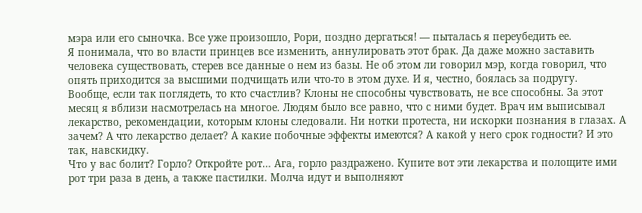мэра или его сыночка. Все уже произошло, Рори, поздно дергаться! — пыталась я переубедить ее.
Я понимала, что во власти принцев все изменить, аннулировать этот брак. Да даже можно заставить человека существовать, стерев все данные о нем из базы. Не об этом ли говорил мэр, когда говорил, что опять приходится за высшими подчищать или что-то в этом духе. И я, честно, боялась за подругу.
Вообще, если так поглядеть, то кто счастлив? Клоны не способны чувствовать, не все способны. За этот месяц я вблизи насмотрелась на многое. Людям было все равно, что с ними будет. Врач им выписывал лекарство, рекомендации, которым клоны следовали. Ни нотки протеста, ни искорки познания в глазах. А зачем? А что лекарство делает? А какие побочные эффекты имеются? А какой у него срок годности? И это так, навскидку.
Что у вас болит? Горло? Откройте рот… Ага, горло раздражено. Купите вот эти лекарства и полощите ими рот три раза в день, а также пастилки. Молча идут и выполняют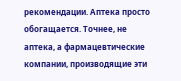рекомендации. Аптека просто обогащается. Точнее, не аптека, а фармацевтические компании, производящие эти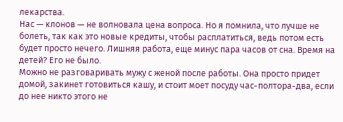лекарства.
Нас — клонов — не волновала цена вопроса. Но я помнила, что лучше не болеть, так как это новые кредиты, чтобы расплатиться, ведь потом есть будет просто нечего. Лишняя работа, еще минус пара часов от сна. Время на детей? Его не было.
Можно не разговаривать мужу с женой после работы. Она просто придет домой, закинет готовиться кашу, и стоит моет посуду час-полтора-два, если до нее никто этого не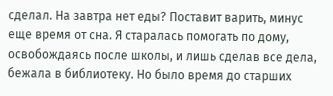сделал. На завтра нет еды? Поставит варить, минус еще время от сна. Я старалась помогать по дому, освобождаясь после школы, и лишь сделав все дела, бежала в библиотеку. Но было время до старших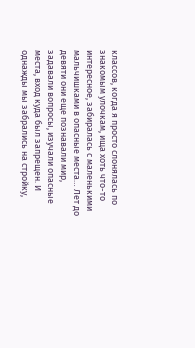классов, когда я просто слонялась по знакомым улочкам, ища хоть что-то интересное, забиралась с маленькими мальчишками в опасные места… Лет до девяти они еще познавали мир, задавали вопросы, изучали опасные места, вход куда был запрещен. И однажды мы забрались на стройку,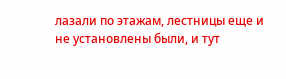лазали по этажам, лестницы еще и не установлены были, и тут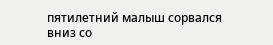пятилетний малыш сорвался вниз со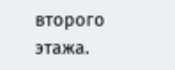второго этажа.